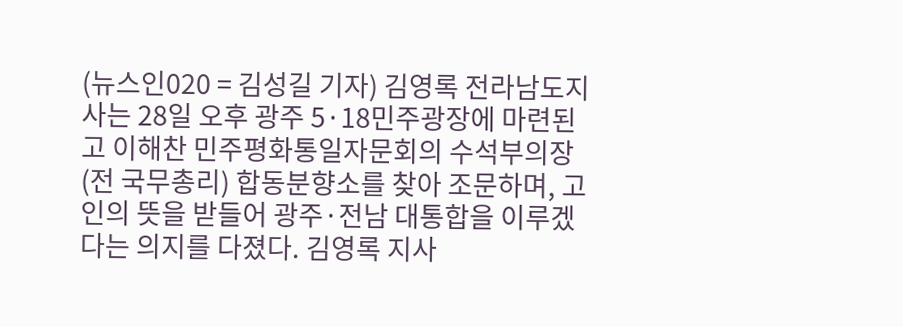(뉴스인020 = 김성길 기자) 김영록 전라남도지사는 28일 오후 광주 5·18민주광장에 마련된 고 이해찬 민주평화통일자문회의 수석부의장(전 국무총리) 합동분향소를 찾아 조문하며, 고인의 뜻을 받들어 광주·전남 대통합을 이루겠다는 의지를 다졌다. 김영록 지사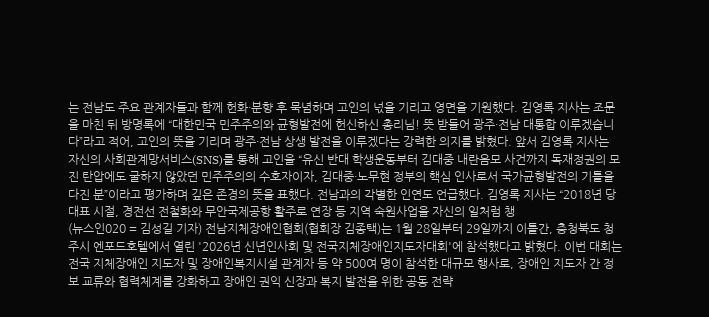는 전남도 주요 관계자들과 함께 헌화·분향 후 묵념하며 고인의 넋을 기리고 영면을 기원했다. 김영록 지사는 조문을 마친 뒤 방명록에 “대한민국 민주주의와 균형발전에 헌신하신 총리님! 뜻 받들어 광주·전남 대통합 이루겠습니다”라고 적어, 고인의 뜻을 기리며 광주·전남 상생 발전을 이루겠다는 강력한 의지를 밝혔다. 앞서 김영록 지사는 자신의 사회관계망서비스(SNS)를 통해 고인을 “유신 반대 학생운동부터 김대중 내란음모 사건까지 독재정권의 모진 탄압에도 굴하지 않았던 민주주의의 수호자이자, 김대중·노무현 정부의 핵심 인사로서 국가균형발전의 기틀을 다진 분”이라고 평가하며 깊은 존경의 뜻을 표했다. 전남과의 각별한 인연도 언급했다. 김영록 지사는 “2018년 당 대표 시절, 경전선 전철화와 무안국제공항 활주로 연장 등 지역 숙원사업을 자신의 일처럼 챙
(뉴스인020 = 김성길 기자) 전남지체장애인협회(협회장 김종택)는 1월 28일부터 29일까지 이틀간, 충청북도 청주시 엔포드호텔에서 열린 '2026년 신년인사회 및 전국지체장애인지도자대회'에 참석했다고 밝혔다. 이번 대회는 전국 지체장애인 지도자 및 장애인복지시설 관계자 등 약 500여 명이 참석한 대규모 행사로, 장애인 지도자 간 정보 교류와 협력체계를 강화하고 장애인 권익 신장과 복지 발전을 위한 공동 전략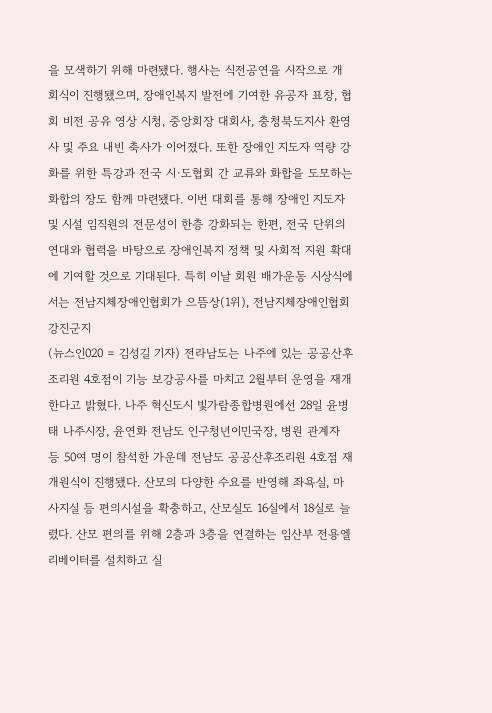을 모색하기 위해 마련됐다. 행사는 식전공연을 시작으로 개회식이 진행됐으며, 장애인복지 발전에 기여한 유공자 표창, 협회 비전 공유 영상 시청, 중앙회장 대회사, 충청북도지사 환영사 및 주요 내빈 축사가 이어졌다. 또한 장애인 지도자 역량 강화를 위한 특강과 전국 시·도협회 간 교류와 화합을 도모하는 화합의 장도 함께 마련됐다. 이번 대회를 통해 장애인 지도자 및 시설 임직원의 전문성이 한층 강화되는 한편, 전국 단위의 연대와 협력을 바탕으로 장애인복지 정책 및 사회적 지원 확대에 기여할 것으로 기대된다. 특히 이날 회원 배가운동 시상식에서는 전남지체장애인협회가 으뜸상(1위), 전남지체장애인협회 강진군지
(뉴스인020 = 김성길 기자) 전라남도는 나주에 있는 공공산후조리원 4호점이 기능 보강공사를 마치고 2월부터 운영을 재개한다고 밝혔다. 나주 혁신도시 빛가람종합병원에선 28일 윤병태 나주시장, 윤연화 전남도 인구청년이민국장, 병원 관계자 등 50여 명이 참석한 가운데 전남도 공공산후조리원 4호점 재개원식이 진행됐다. 산모의 다양한 수요를 반영해 좌욕실, 마사지실 등 편의시설을 확충하고, 산모실도 16실에서 18실로 늘렸다. 산모 편의를 위해 2층과 3층을 연결하는 임산부 전용엘리베이터를 설치하고 실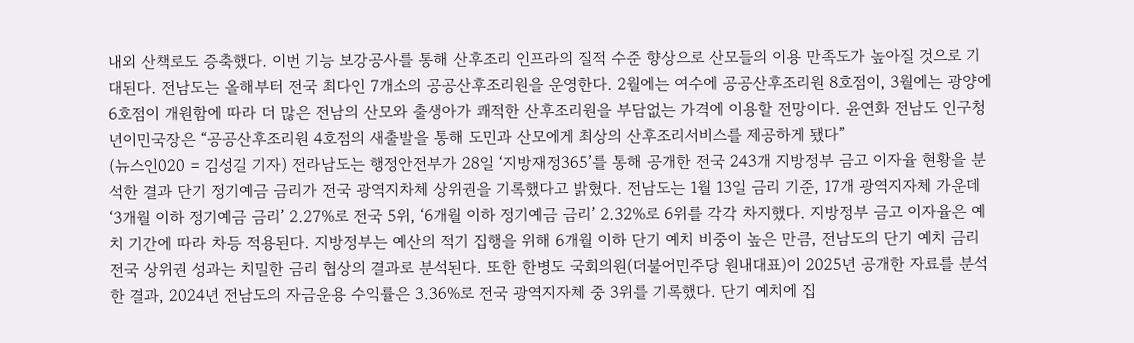내외 산책로도 증축했다. 이번 기능 보강공사를 통해 산후조리 인프라의 질적 수준 향상으로 산모들의 이용 만족도가 높아질 것으로 기대된다. 전남도는 올해부터 전국 최다인 7개소의 공공산후조리원을 운영한다. 2월에는 여수에 공공산후조리원 8호점이, 3월에는 광양에 6호점이 개원함에 따라 더 많은 전남의 산모와 출생아가 쾌적한 산후조리원을 부담없는 가격에 이용할 전망이다. 윤연화 전남도 인구청년이민국장은 “공공산후조리원 4호점의 새출발을 통해 도민과 산모에게 최상의 산후조리서비스를 제공하게 됐다”
(뉴스인020 = 김성길 기자) 전라남도는 행정안전부가 28일 ‘지방재정365’를 통해 공개한 전국 243개 지방정부 금고 이자율 현황을 분석한 결과 단기 정기예금 금리가 전국 광역지차체 상위권을 기록했다고 밝혔다. 전남도는 1월 13일 금리 기준, 17개 광역지자체 가운데 ‘3개월 이하 정기예금 금리’ 2.27%로 전국 5위, ‘6개월 이하 정기예금 금리’ 2.32%로 6위를 각각 차지했다. 지방정부 금고 이자율은 예치 기간에 따라 차등 적용된다. 지방정부는 예산의 적기 집행을 위해 6개월 이하 단기 예치 비중이 높은 만큼, 전남도의 단기 예치 금리 전국 상위권 성과는 치밀한 금리 협상의 결과로 분석된다. 또한 한병도 국회의원(더불어민주당 원내대표)이 2025년 공개한 자료를 분석한 결과, 2024년 전남도의 자금운용 수익률은 3.36%로 전국 광역지자체 중 3위를 기록했다. 단기 예치에 집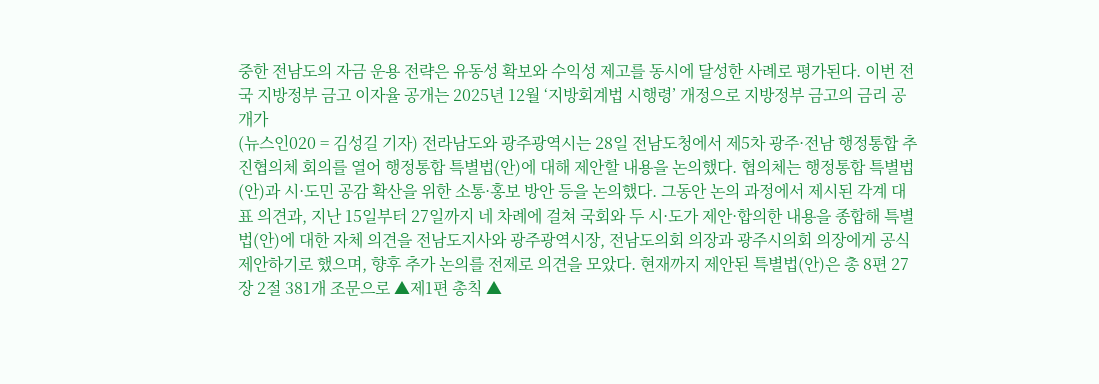중한 전남도의 자금 운용 전략은 유동성 확보와 수익성 제고를 동시에 달성한 사례로 평가된다. 이번 전국 지방정부 금고 이자율 공개는 2025년 12월 ‘지방회계법 시행령’ 개정으로 지방정부 금고의 금리 공개가
(뉴스인020 = 김성길 기자) 전라남도와 광주광역시는 28일 전남도청에서 제5차 광주·전남 행정통합 추진협의체 회의를 열어 행정통합 특별법(안)에 대해 제안할 내용을 논의했다. 협의체는 행정통합 특별법(안)과 시·도민 공감 확산을 위한 소통·홍보 방안 등을 논의했다. 그동안 논의 과정에서 제시된 각계 대표 의견과, 지난 15일부터 27일까지 네 차례에 걸쳐 국회와 두 시·도가 제안·합의한 내용을 종합해 특별법(안)에 대한 자체 의견을 전남도지사와 광주광역시장, 전남도의회 의장과 광주시의회 의장에게 공식 제안하기로 했으며, 향후 추가 논의를 전제로 의견을 모았다. 현재까지 제안된 특별법(안)은 총 8편 27장 2절 381개 조문으로 ▲제1편 총칙 ▲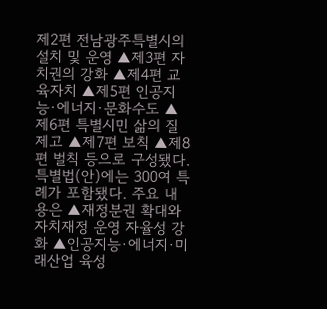제2편 전남광주특별시의 설치 및 운영 ▲제3편 자치권의 강화 ▲제4편 교육자치 ▲제5편 인공지능·에너지·문화수도 ▲제6편 특별시민 삶의 질 제고 ▲제7편 보칙 ▲제8편 벌칙 등으로 구성됐다. 특별법(안)에는 300여 특례가 포함됐다. 주요 내용은 ▲재정분권 확대와 자치재정 운영 자율성 강화 ▲인공지능·에너지·미래산업 육성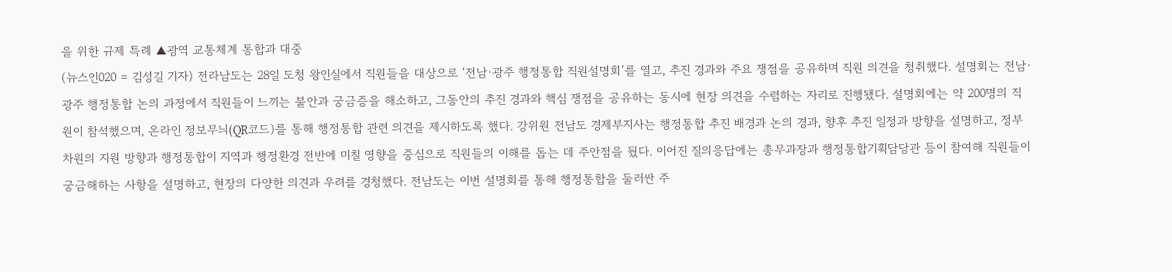을 위한 규제 특례 ▲광역 교통체계 통합과 대중
(뉴스인020 = 김성길 기자) 전라남도는 28일 도청 왕인실에서 직원들을 대상으로 ‘전남·광주 행정통합 직원설명회’를 열고, 추진 경과와 주요 쟁점을 공유하며 직원 의견을 청취했다. 설명회는 전남·광주 행정통합 논의 과정에서 직원들이 느끼는 불안과 궁금증을 해소하고, 그동안의 추진 경과와 핵심 쟁점을 공유하는 동시에 현장 의견을 수렴하는 자리로 진행됐다. 설명회에는 약 200명의 직원이 참석했으며, 온라인 정보무늬(QR코드)를 통해 행정통합 관련 의견을 제시하도록 했다. 강위원 전남도 경제부지사는 행정통합 추진 배경과 논의 경과, 향후 추진 일정과 방향을 설명하고, 정부 차원의 지원 방향과 행정통합이 지역과 행정환경 전반에 미칠 영향을 중심으로 직원들의 이해를 돕는 데 주안점을 뒀다. 이어진 질의응답에는 총무과장과 행정통합기획담당관 등이 참여해 직원들이 궁금해하는 사항을 설명하고, 현장의 다양한 의견과 우려를 경청했다. 전남도는 이번 설명회를 통해 행정통합을 둘러싼 주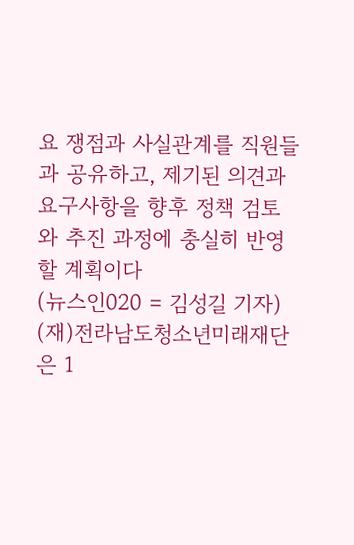요 쟁점과 사실관계를 직원들과 공유하고, 제기된 의견과 요구사항을 향후 정책 검토와 추진 과정에 충실히 반영할 계획이다
(뉴스인020 = 김성길 기자) (재)전라남도청소년미래재단은 1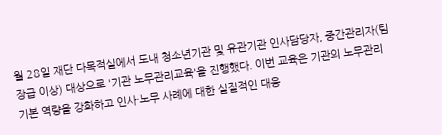월 28일 재단 다목적실에서 도내 청소년기관 및 유관기관 인사담당자, 중간관리자(팀장급 이상) 대상으로 '기관 노무관리교육'을 진행했다. 이번 교육은 기관의 노무관리 기본 역량을 강화하고 인사·노무 사례에 대한 실질적인 대응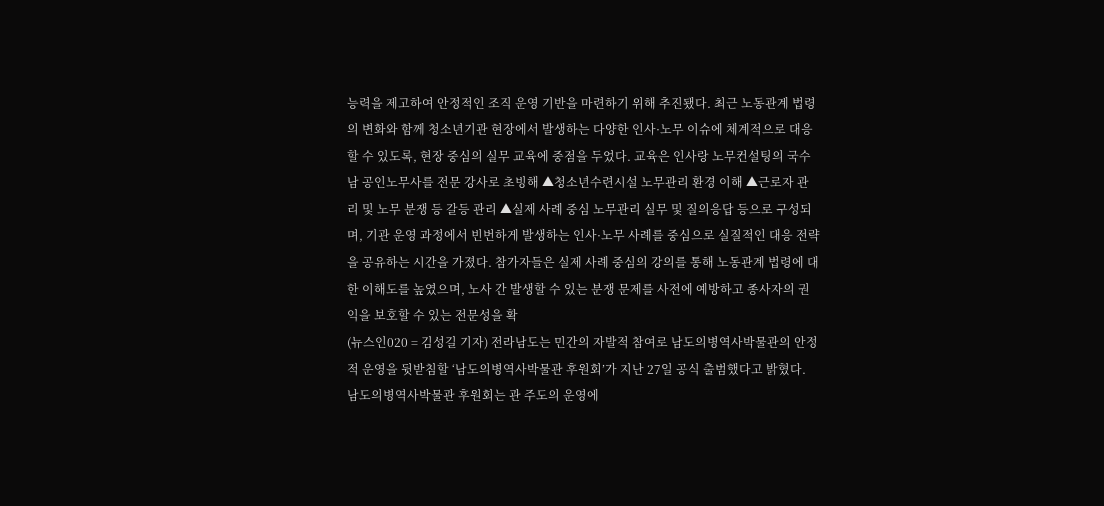능력을 제고하여 안정적인 조직 운영 기반을 마련하기 위해 추진됐다. 최근 노동관계 법령의 변화와 함께 청소년기관 현장에서 발생하는 다양한 인사·노무 이슈에 체계적으로 대응할 수 있도록, 현장 중심의 실무 교육에 중점을 두었다. 교육은 인사랑 노무컨설팅의 국수남 공인노무사를 전문 강사로 초빙해 ▲청소년수련시설 노무관리 환경 이해 ▲근로자 관리 및 노무 분쟁 등 갈등 관리 ▲실제 사례 중심 노무관리 실무 및 질의응답 등으로 구성되며, 기관 운영 과정에서 빈번하게 발생하는 인사·노무 사례를 중심으로 실질적인 대응 전략을 공유하는 시간을 가졌다. 참가자들은 실제 사례 중심의 강의를 통해 노동관계 법령에 대한 이해도를 높였으며, 노사 간 발생할 수 있는 분쟁 문제를 사전에 예방하고 종사자의 권익을 보호할 수 있는 전문성을 확
(뉴스인020 = 김성길 기자) 전라남도는 민간의 자발적 참여로 남도의병역사박물관의 안정적 운영을 뒷받침할 ‘남도의병역사박물관 후원회’가 지난 27일 공식 출범했다고 밝혔다. 남도의병역사박물관 후원회는 관 주도의 운영에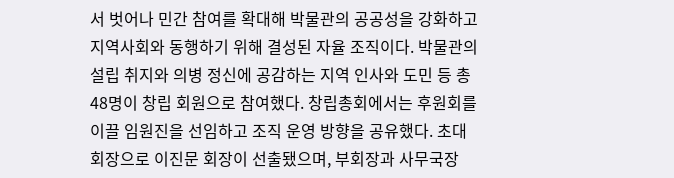서 벗어나 민간 참여를 확대해 박물관의 공공성을 강화하고 지역사회와 동행하기 위해 결성된 자율 조직이다. 박물관의 설립 취지와 의병 정신에 공감하는 지역 인사와 도민 등 총 48명이 창립 회원으로 참여했다. 창립총회에서는 후원회를 이끌 임원진을 선임하고 조직 운영 방향을 공유했다. 초대 회장으로 이진문 회장이 선출됐으며, 부회장과 사무국장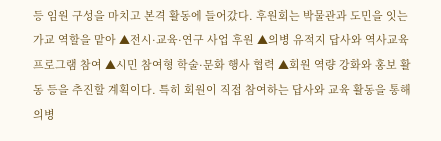등 임원 구성을 마치고 본격 활동에 들어갔다. 후원회는 박물관과 도민을 잇는 가교 역할을 맡아 ▲전시·교육·연구 사업 후원 ▲의병 유적지 답사와 역사교육 프로그램 참여 ▲시민 참여형 학술·문화 행사 협력 ▲회원 역량 강화와 홍보 활동 등을 추진할 계획이다. 특히 회원이 직접 참여하는 답사와 교육 활동을 통해 의병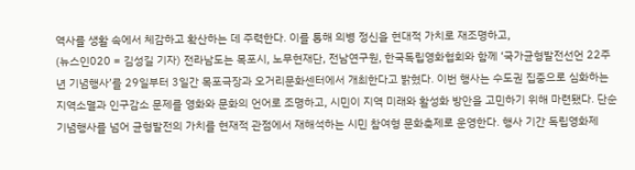역사를 생활 속에서 체감하고 확산하는 데 주력한다. 이를 통해 의병 정신을 현대적 가치로 재조명하고,
(뉴스인020 = 김성길 기자) 전라남도는 목포시, 노무현재단, 전남연구원, 한국독립영화협회와 함께 ‘국가균형발전선언 22주년 기념행사’를 29일부터 3일간 목포극장과 오거리문화센터에서 개최한다고 밝혔다. 이번 행사는 수도권 집중으로 심화하는 지역소멸과 인구감소 문제를 영화와 문화의 언어로 조명하고, 시민이 지역 미래와 활성화 방안을 고민하기 위해 마련됐다. 단순 기념행사를 넘어 균형발전의 가치를 현재적 관점에서 재해석하는 시민 참여형 문화축제로 운영한다. 행사 기간 독립영화제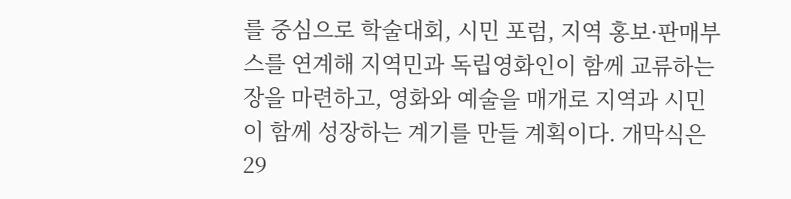를 중심으로 학술대회, 시민 포럼, 지역 홍보·판매부스를 연계해 지역민과 독립영화인이 함께 교류하는 장을 마련하고, 영화와 예술을 매개로 지역과 시민이 함께 성장하는 계기를 만들 계획이다. 개막식은 29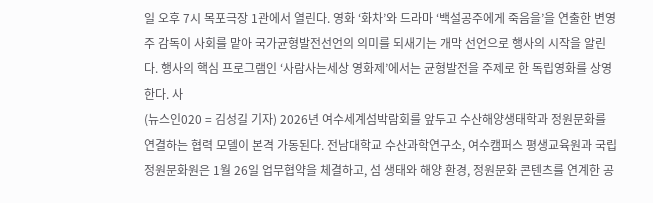일 오후 7시 목포극장 1관에서 열린다. 영화 ‘화차’와 드라마 ‘백설공주에게 죽음을’을 연출한 변영주 감독이 사회를 맡아 국가균형발전선언의 의미를 되새기는 개막 선언으로 행사의 시작을 알린다. 행사의 핵심 프로그램인 ‘사람사는세상 영화제’에서는 균형발전을 주제로 한 독립영화를 상영한다. 사
(뉴스인020 = 김성길 기자) 2026년 여수세계섬박람회를 앞두고 수산해양생태학과 정원문화를 연결하는 협력 모델이 본격 가동된다. 전남대학교 수산과학연구소, 여수캠퍼스 평생교육원과 국립정원문화원은 1월 26일 업무협약을 체결하고, 섬 생태와 해양 환경, 정원문화 콘텐츠를 연계한 공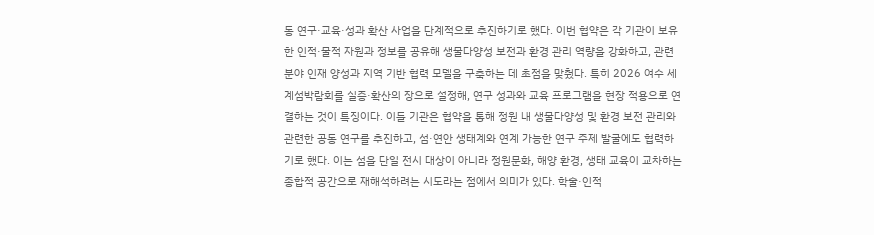동 연구·교육·성과 확산 사업을 단계적으로 추진하기로 했다. 이번 협약은 각 기관이 보유한 인적·물적 자원과 정보를 공유해 생물다양성 보전과 환경 관리 역량을 강화하고, 관련 분야 인재 양성과 지역 기반 협력 모델을 구축하는 데 초점을 맞췄다. 특히 2026 여수 세계섬박람회를 실증·확산의 장으로 설정해, 연구 성과와 교육 프로그램을 현장 적용으로 연결하는 것이 특징이다. 이들 기관은 협약을 통해 정원 내 생물다양성 및 환경 보전 관리와 관련한 공동 연구를 추진하고, 섬·연안 생태계와 연계 가능한 연구 주제 발굴에도 협력하기로 했다. 이는 섬을 단일 전시 대상이 아니라 정원문화, 해양 환경, 생태 교육이 교차하는 종합적 공간으로 재해석하려는 시도라는 점에서 의미가 있다. 학술·인적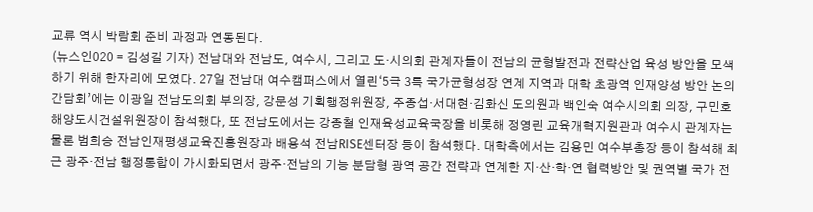교류 역시 박람회 준비 과정과 연동된다.
(뉴스인020 = 김성길 기자) 전남대와 전남도, 여수시, 그리고 도·시의회 관계자들이 전남의 균형발전과 전략산업 육성 방안을 모색하기 위해 한자리에 모였다. 27일 전남대 여수캠퍼스에서 열린‘5극 3특 국가균형성장 연계 지역과 대학 초광역 인재양성 방안 논의 간담회’에는 이광일 전남도의회 부의장, 강문성 기획행정위원장, 주종섭·서대현·김화신 도의원과 백인숙 여수시의회 의장, 구민호 해양도시건설위원장이 참석했다, 또 전남도에서는 강종철 인재육성교육국장을 비롯해 정영린 교육개혁지원관과 여수시 관계자는 물론 범희승 전남인재평생교육진흥원장과 배용석 전남RISE센터장 등이 참석했다. 대학측에서는 김용민 여수부총장 등이 참석해 최근 광주·전남 행정통합이 가시화되면서 광주·전남의 기능 분담형 광역 공간 전략과 연계한 지·산·학·연 협력방안 및 권역별 국가 전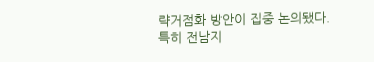략거점화 방안이 집중 논의됐다. 특히 전남지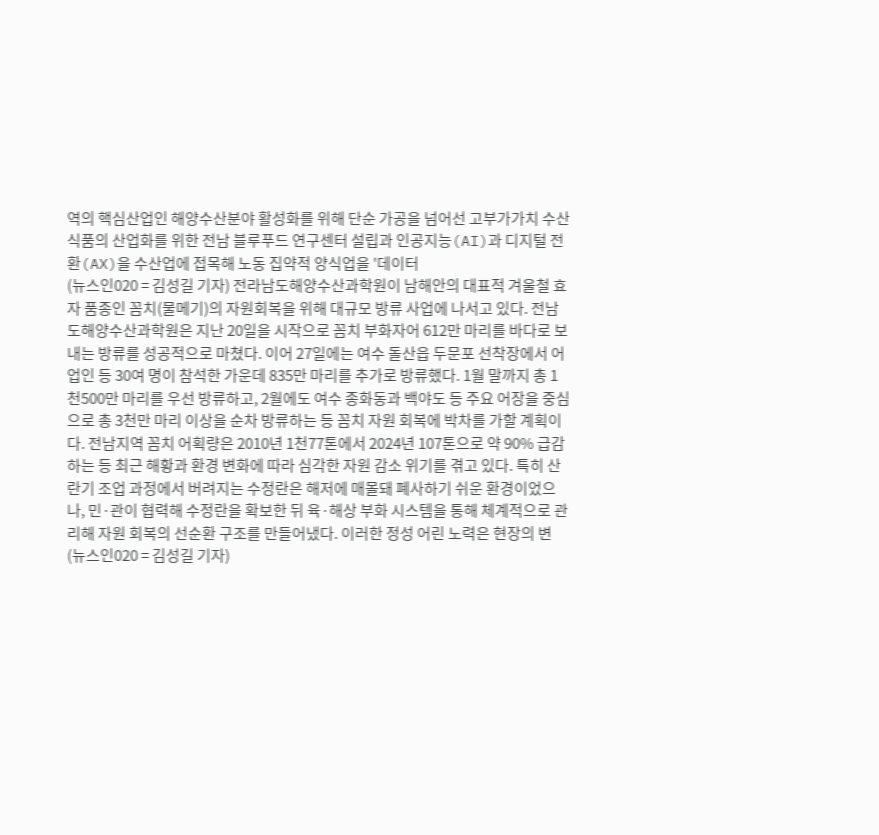역의 핵심산업인 해양수산분야 활성화를 위해 단순 가공을 넘어선 고부가가치 수산식품의 산업화를 위한 전남 블루푸드 연구센터 설립과 인공지능(AI)과 디지털 전환(AX)을 수산업에 접목해 노동 집약적 양식업을 '데이터
(뉴스인020 = 김성길 기자) 전라남도해양수산과학원이 남해안의 대표적 겨울철 효자 품종인 꼼치(물메기)의 자원회복을 위해 대규모 방류 사업에 나서고 있다. 전남도해양수산과학원은 지난 20일을 시작으로 꼼치 부화자어 612만 마리를 바다로 보내는 방류를 성공적으로 마쳤다. 이어 27일에는 여수 돌산읍 두문포 선착장에서 어업인 등 30여 명이 참석한 가운데 835만 마리를 추가로 방류했다. 1월 말까지 총 1천500만 마리를 우선 방류하고, 2월에도 여수 종화동과 백야도 등 주요 어장을 중심으로 총 3천만 마리 이상을 순차 방류하는 등 꼼치 자원 회복에 박차를 가할 계획이다. 전남지역 꼼치 어획량은 2010년 1천77톤에서 2024년 107톤으로 약 90% 급감하는 등 최근 해황과 환경 변화에 따라 심각한 자원 감소 위기를 겪고 있다. 특히 산란기 조업 과정에서 버려지는 수정란은 해저에 매몰돼 폐사하기 쉬운 환경이었으나, 민·관이 협력해 수정란을 확보한 뒤 육·해상 부화 시스템을 통해 체계적으로 관리해 자원 회복의 선순환 구조를 만들어냈다. 이러한 정성 어린 노력은 현장의 변
(뉴스인020 = 김성길 기자)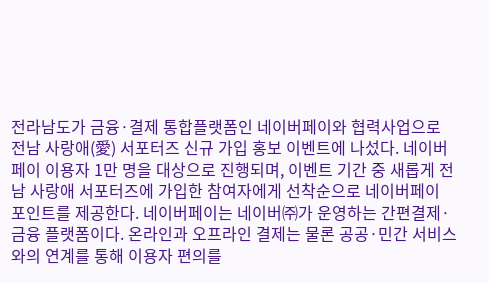전라남도가 금융·결제 통합플랫폼인 네이버페이와 협력사업으로 전남 사랑애(愛) 서포터즈 신규 가입 홍보 이벤트에 나섰다. 네이버페이 이용자 1만 명을 대상으로 진행되며, 이벤트 기간 중 새롭게 전남 사랑애 서포터즈에 가입한 참여자에게 선착순으로 네이버페이 포인트를 제공한다. 네이버페이는 네이버㈜가 운영하는 간편결제·금융 플랫폼이다. 온라인과 오프라인 결제는 물론 공공·민간 서비스와의 연계를 통해 이용자 편의를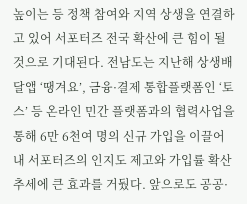높이는 등 정책 참여와 지역 상생을 연결하고 있어 서포터즈 전국 확산에 큰 힘이 될 것으로 기대된다. 전남도는 지난해 상생배달앱 ‘땡겨요’, 금융·결제 통합플랫폼인 ‘토스’ 등 온라인 민간 플랫폼과의 협력사업을 통해 6만 6천여 명의 신규 가입을 이끌어내 서포터즈의 인지도 제고와 가입률 확산 추세에 큰 효과를 거뒀다. 앞으로도 공공·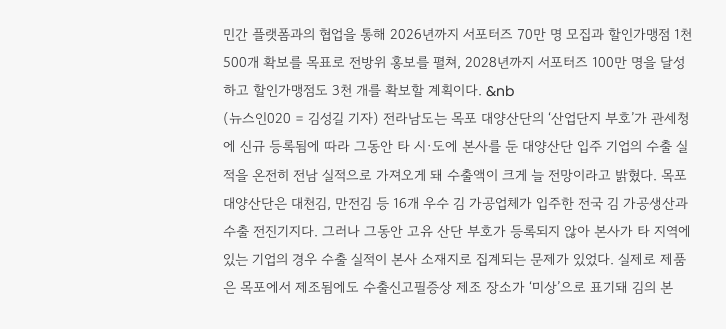민간 플랫폼과의 협업을 통해 2026년까지 서포터즈 70만 명 모집과 할인가맹점 1천500개 확보를 목표로 전방위 홍보를 펼쳐, 2028년까지 서포터즈 100만 명을 달성하고 할인가맹점도 3천 개를 확보할 계획이다. &nb
(뉴스인020 = 김성길 기자) 전라남도는 목포 대양산단의 ‘산업단지 부호’가 관세청에 신규 등록됨에 따라 그동안 타 시·도에 본사를 둔 대양산단 입주 기업의 수출 실적을 온전히 전남 실적으로 가져오게 돼 수출액이 크게 늘 전망이라고 밝혔다. 목포 대양산단은 대천김, 만전김 등 16개 우수 김 가공업체가 입주한 전국 김 가공생산과 수출 전진기지다. 그러나 그동안 고유 산단 부호가 등록되지 않아 본사가 타 지역에 있는 기업의 경우 수출 실적이 본사 소재지로 집계되는 문제가 있었다. 실제로 제품은 목포에서 제조됨에도 수출신고필증상 제조 장소가 ‘미상’으로 표기돼 김의 본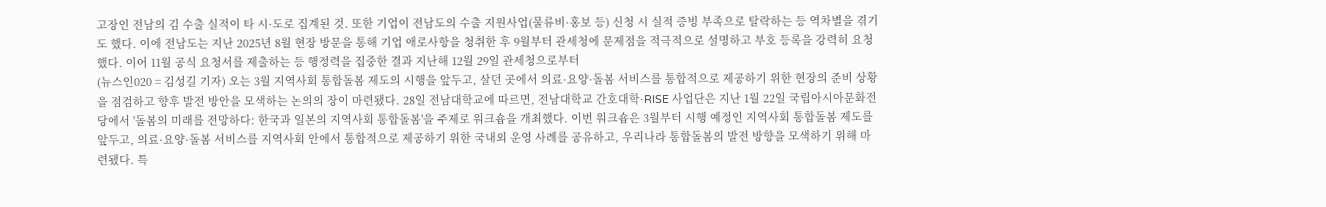고장인 전남의 김 수출 실적이 타 시·도로 집계된 것. 또한 기업이 전남도의 수출 지원사업(물류비·홍보 등) 신청 시 실적 증빙 부족으로 탈락하는 등 역차별을 겪기도 했다. 이에 전남도는 지난 2025년 8월 현장 방문을 통해 기업 애로사항을 청취한 후 9월부터 관세청에 문제점을 적극적으로 설명하고 부호 등록을 강력히 요청했다. 이어 11월 공식 요청서를 제출하는 등 행정력을 집중한 결과 지난해 12월 29일 관세청으로부터
(뉴스인020 = 김성길 기자) 오는 3월 지역사회 통합돌봄 제도의 시행을 앞두고, 살던 곳에서 의료·요양·돌봄 서비스를 통합적으로 제공하기 위한 현장의 준비 상황을 점검하고 향후 발전 방안을 모색하는 논의의 장이 마련됐다. 28일 전남대학교에 따르면, 전남대학교 간호대학·RISE 사업단은 지난 1월 22일 국립아시아문화전당에서 '돌봄의 미래를 전망하다: 한국과 일본의 지역사회 통합돌봄'을 주제로 워크숍을 개최했다. 이번 워크숍은 3월부터 시행 예정인 지역사회 통합돌봄 제도를 앞두고, 의료·요양·돌봄 서비스를 지역사회 안에서 통합적으로 제공하기 위한 국내외 운영 사례를 공유하고, 우리나라 통합돌봄의 발전 방향을 모색하기 위해 마련됐다. 특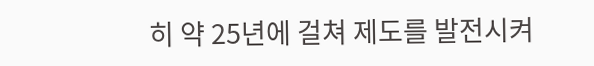히 약 25년에 걸쳐 제도를 발전시켜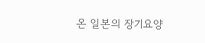온 일본의 장기요양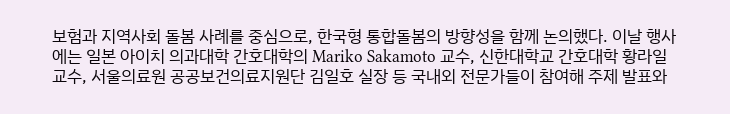보험과 지역사회 돌봄 사례를 중심으로, 한국형 통합돌봄의 방향성을 함께 논의했다. 이날 행사에는 일본 아이치 의과대학 간호대학의 Mariko Sakamoto 교수, 신한대학교 간호대학 황라일 교수, 서울의료원 공공보건의료지원단 김일호 실장 등 국내외 전문가들이 참여해 주제 발표와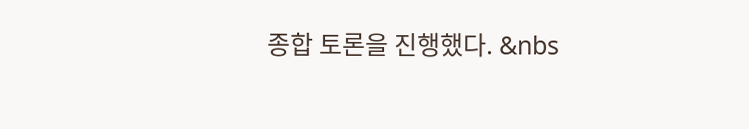종합 토론을 진행했다. &nbs